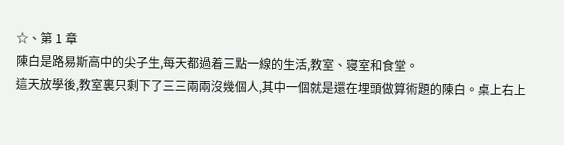☆、第 1 章
陳白是路易斯高中的尖子生,每天都過着三點一線的生活,教室、寝室和食堂。
這天放學後,教室裏只剩下了三三兩兩沒幾個人,其中一個就是還在埋頭做算術題的陳白。桌上右上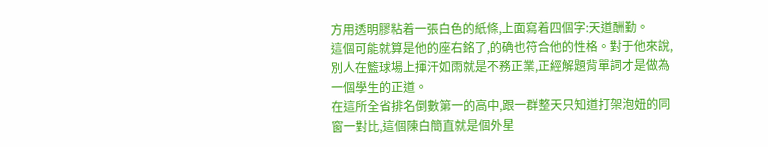方用透明膠粘着一張白色的紙條,上面寫着四個字:天道酬勤。
這個可能就算是他的座右銘了,的确也符合他的性格。對于他來說,別人在籃球場上揮汗如雨就是不務正業,正經解題背單詞才是做為一個學生的正道。
在這所全省排名倒數第一的高中,跟一群整天只知道打架泡妞的同窗一對比,這個陳白簡直就是個外星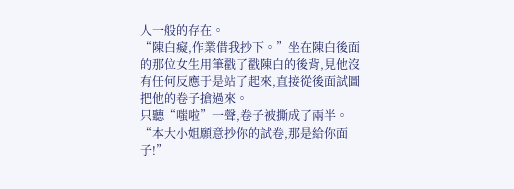人一般的存在。
“陳白癡,作業借我抄下。”坐在陳白後面的那位女生用筆戳了戳陳白的後背,見他沒有任何反應于是站了起來,直接從後面試圖把他的卷子搶過來。
只聽“嗤啦”一聲,卷子被撕成了兩半。
“本大小姐願意抄你的試卷,那是給你面子!”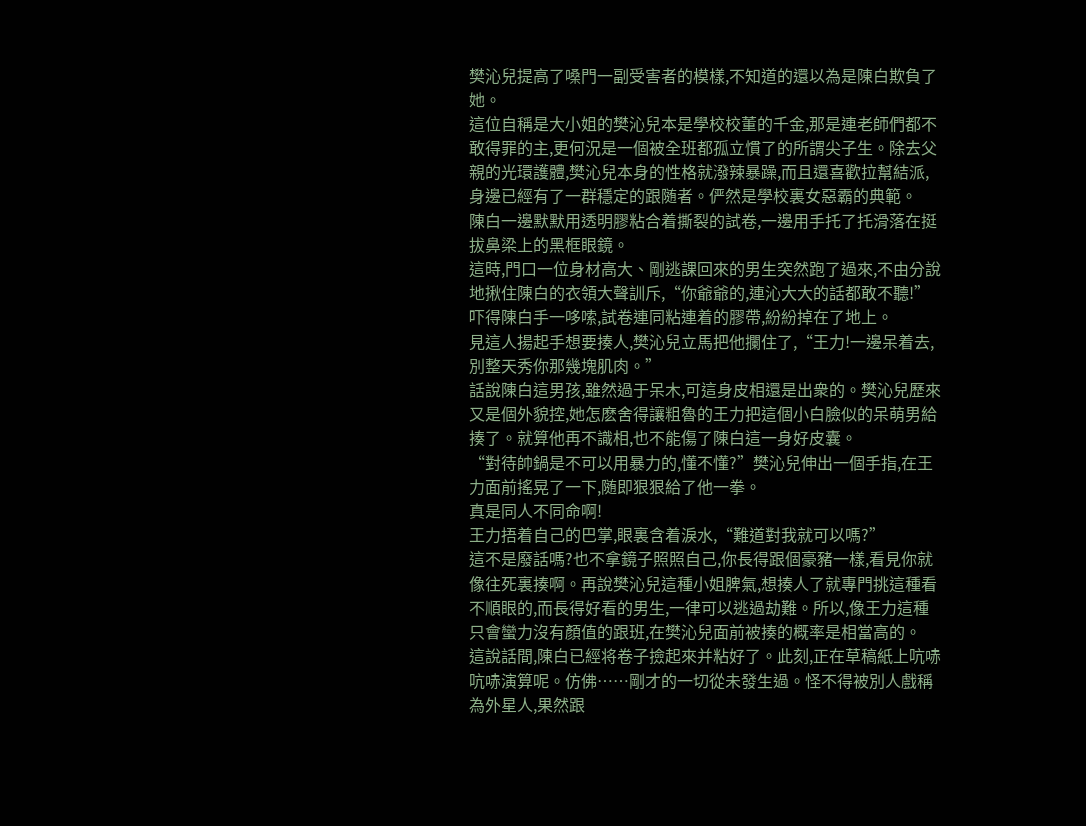樊沁兒提高了嗓門一副受害者的模樣,不知道的還以為是陳白欺負了她。
這位自稱是大小姐的樊沁兒本是學校校董的千金,那是連老師們都不敢得罪的主,更何況是一個被全班都孤立慣了的所謂尖子生。除去父親的光環護體,樊沁兒本身的性格就潑辣暴躁,而且還喜歡拉幫結派,身邊已經有了一群穩定的跟随者。俨然是學校裏女惡霸的典範。
陳白一邊默默用透明膠粘合着撕裂的試卷,一邊用手托了托滑落在挺拔鼻梁上的黑框眼鏡。
這時,門口一位身材高大、剛逃課回來的男生突然跑了過來,不由分說地揪住陳白的衣領大聲訓斥,“你爺爺的,連沁大大的話都敢不聽!”吓得陳白手一哆嗦,試卷連同粘連着的膠帶,紛紛掉在了地上。
見這人揚起手想要揍人,樊沁兒立馬把他攔住了,“王力!一邊呆着去,別整天秀你那幾塊肌肉。”
話說陳白這男孩,雖然過于呆木,可這身皮相還是出衆的。樊沁兒歷來又是個外貌控,她怎麽舍得讓粗魯的王力把這個小白臉似的呆萌男給揍了。就算他再不識相,也不能傷了陳白這一身好皮囊。
“對待帥鍋是不可以用暴力的,懂不懂?”樊沁兒伸出一個手指,在王力面前搖晃了一下,随即狠狠給了他一拳。
真是同人不同命啊!
王力捂着自己的巴掌,眼裏含着淚水,“難道對我就可以嗎?”
這不是廢話嗎?也不拿鏡子照照自己,你長得跟個豪豬一樣,看見你就像往死裏揍啊。再說樊沁兒這種小姐脾氣,想揍人了就專門挑這種看不順眼的,而長得好看的男生,一律可以逃過劫難。所以,像王力這種只會蠻力沒有顏值的跟班,在樊沁兒面前被揍的概率是相當高的。
這說話間,陳白已經将卷子撿起來并粘好了。此刻,正在草稿紙上吭哧吭哧演算呢。仿佛……剛才的一切從未發生過。怪不得被別人戲稱為外星人,果然跟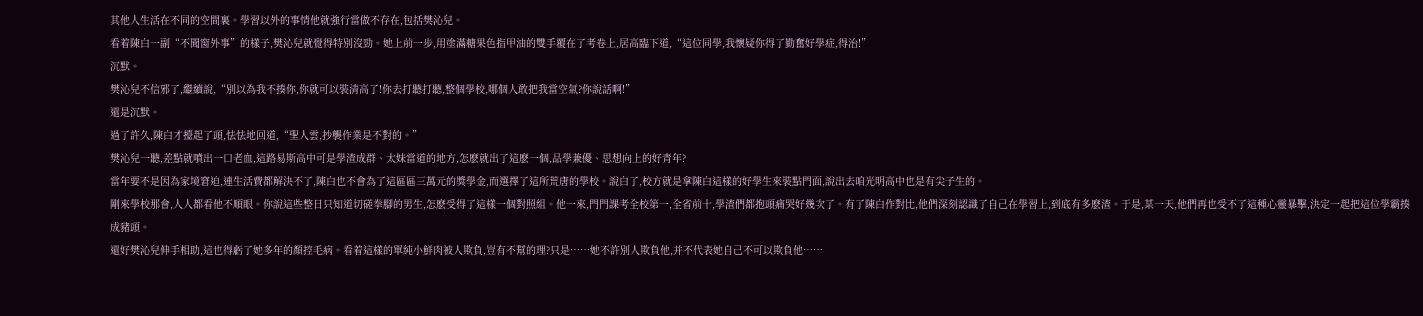其他人生活在不同的空間裏。學習以外的事情他就強行當做不存在,包括樊沁兒。
看着陳白一副“不聞窗外事”的樣子,樊沁兒就覺得特別沒勁。她上前一步,用塗滿糖果色指甲油的雙手覆在了考卷上,居高臨下道,“這位同學,我懷疑你得了勤奮好學症,得治!”
沉默。
樊沁兒不信邪了,繼續說,“別以為我不揍你,你就可以裝清高了!你去打聽打聽,整個學校,哪個人敢把我當空氣?你說話啊!”
還是沉默。
過了許久,陳白才擡起了頭,怯怯地回道,“聖人雲,抄襲作業是不對的。”
樊沁兒一聽,差點就噴出一口老血,這路易斯高中可是學渣成群、太妹當道的地方,怎麽就出了這麽一個,品學兼優、思想向上的好青年?
當年要不是因為家境窘迫,連生活費都解決不了,陳白也不會為了這區區三萬元的獎學金,而選擇了這所荒唐的學校。說白了,校方就是拿陳白這樣的好學生來裝點門面,說出去咱光明高中也是有尖子生的。
剛來學校那會,人人都看他不順眼。你說這些整日只知道切磋拳腳的男生,怎麽受得了這樣一個對照組。他一來,門門課考全校第一,全省前十,學渣們都抱頭痛哭好幾次了。有了陳白作對比,他們深刻認識了自己在學習上,到底有多麽渣。于是,某一天,他們再也受不了這種心靈暴擊,決定一起把這位學霸揍成豬頭。
還好樊沁兒伸手相助,這也得虧了她多年的顏控毛病。看着這樣的單純小鮮肉被人欺負,豈有不幫的理?只是……她不許別人欺負他,并不代表她自己不可以欺負他……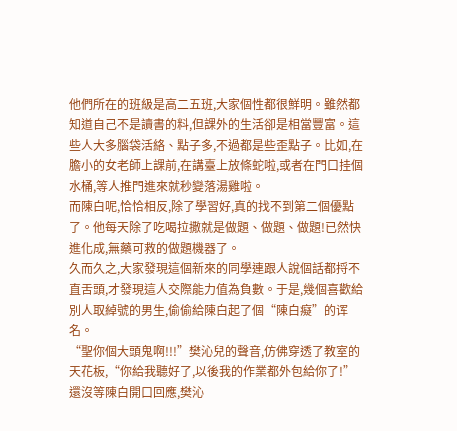他們所在的班級是高二五班,大家個性都很鮮明。雖然都知道自己不是讀書的料,但課外的生活卻是相當豐富。這些人大多腦袋活絡、點子多,不過都是些歪點子。比如,在膽小的女老師上課前,在講臺上放條蛇啦,或者在門口挂個水桶,等人推門進來就秒變落湯雞啦。
而陳白呢,恰恰相反,除了學習好,真的找不到第二個優點了。他每天除了吃喝拉撒就是做題、做題、做題!已然快進化成,無藥可救的做題機器了。
久而久之,大家發現這個新來的同學連跟人說個話都捋不直舌頭,才發現這人交際能力值為負數。于是,幾個喜歡給別人取綽號的男生,偷偷給陳白起了個“陳白癡”的诨名。
“聖你個大頭鬼啊!!!”樊沁兒的聲音,仿佛穿透了教室的天花板,“你給我聽好了,以後我的作業都外包給你了!”
還沒等陳白開口回應,樊沁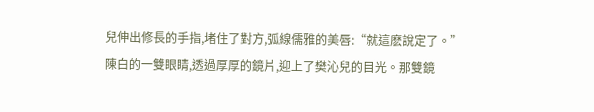兒伸出修長的手指,堵住了對方,弧線儒雅的美唇:“就這麽說定了。”
陳白的一雙眼睛,透過厚厚的鏡片,迎上了樊沁兒的目光。那雙鏡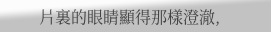片裏的眼睛顯得那樣澄澈,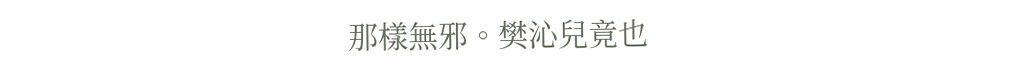那樣無邪。樊沁兒竟也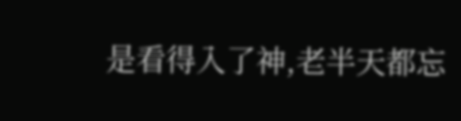是看得入了神,老半天都忘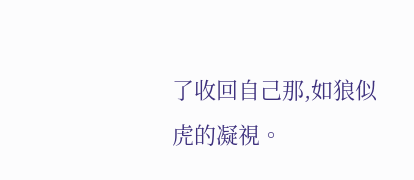了收回自己那,如狼似虎的凝視。